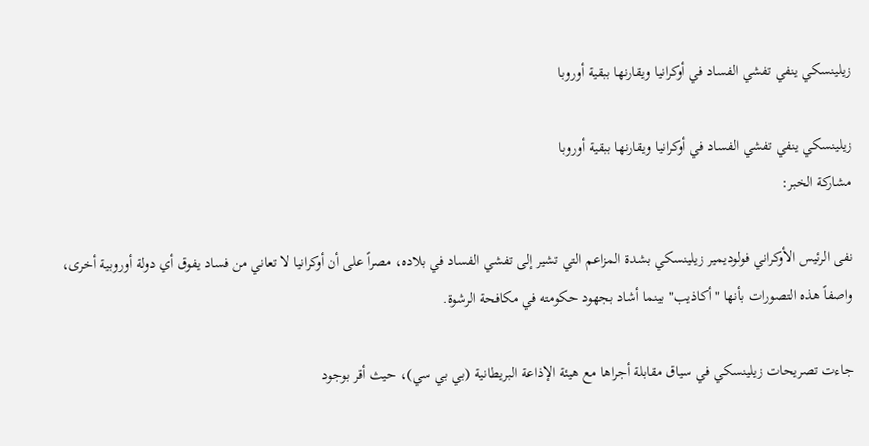زيلينسكي ينفي تفشي الفساد في أوكرانيا ويقارنها ببقية أوروبا

زيلينسكي ينفي تفشي الفساد في أوكرانيا ويقارنها ببقية أوروبا
مشاركة الخبر:

نفى الرئيس الأوكراني فولوديمير زيلينسكي بشدة المزاعم التي تشير إلى تفشي الفساد في بلاده، مصراً على أن أوكرانيا لا تعاني من فساد يفوق أي دولة أوروبية أخرى، واصفاً هذه التصورات بأنها "أكاذيب" بينما أشاد بجهود حكومته في مكافحة الرشوة.

جاءت تصريحات زيلينسكي في سياق مقابلة أجراها مع هيئة الإذاعة البريطانية (بي بي سي)، حيث أقر بوجود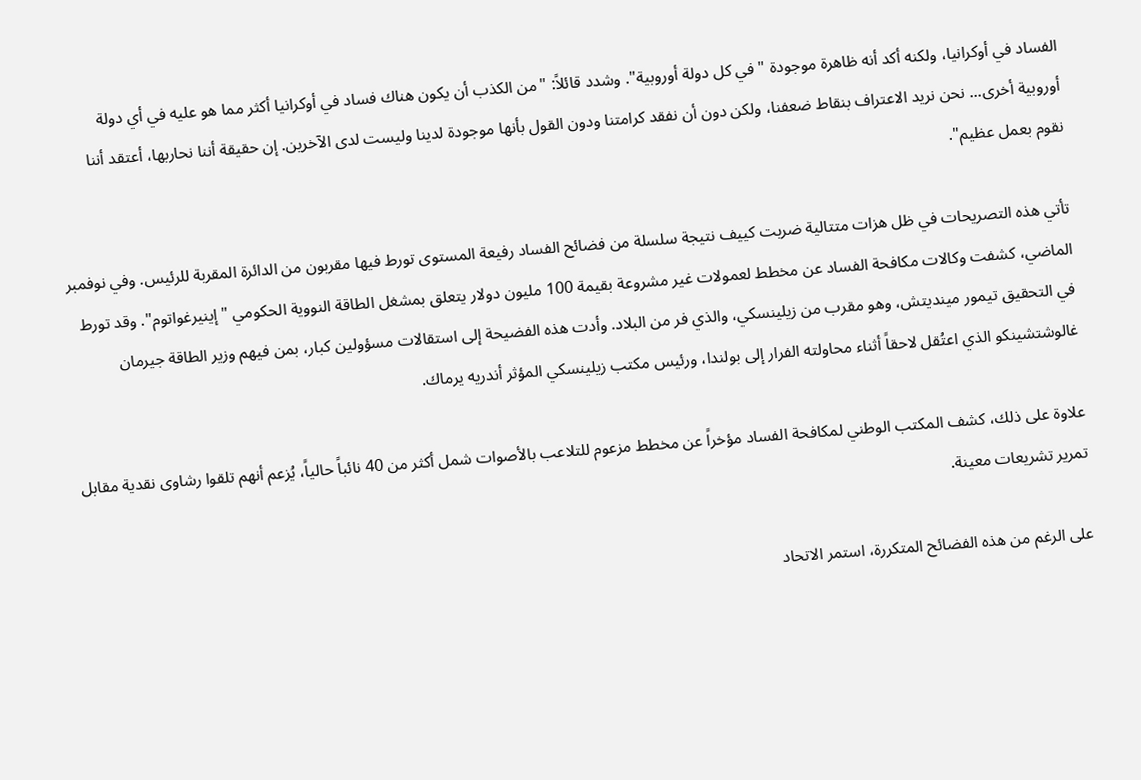الفساد في أوكرانيا، ولكنه أكد أنه ظاهرة موجودة "في كل دولة أوروبية". وشدد قائلاً: "من الكذب أن يكون هناك فساد في أوكرانيا أكثر مما هو عليه في أي دولة أوروبية أخرى... نحن نريد الاعتراف بنقاط ضعفنا، ولكن دون أن نفقد كرامتنا ودون القول بأنها موجودة لدينا وليست لدى الآخرين. إن حقيقة أننا نحاربها، أعتقد أننا نقوم بعمل عظيم".

تأتي هذه التصريحات في ظل هزات متتالية ضربت كييف نتيجة سلسلة من فضائح الفساد رفيعة المستوى تورط فيها مقربون من الدائرة المقربة للرئيس. وفي نوفمبر الماضي، كشفت وكالات مكافحة الفساد عن مخطط لعمولات غير مشروعة بقيمة 100 مليون دولار يتعلق بمشغل الطاقة النووية الحكومي "إينيرغواتوم". وقد تورط في التحقيق تيمور مينديتش، وهو مقرب من زيلينسكي، والذي فر من البلاد. وأدت هذه الفضيحة إلى استقالات مسؤولين كبار، بمن فيهم وزير الطاقة جيرمان غالوشتشينكو الذي اعتُقل لاحقاً أثناء محاولته الفرار إلى بولندا، ورئيس مكتب زيلينسكي المؤثر أندريه يرماك.

علاوة على ذلك، كشف المكتب الوطني لمكافحة الفساد مؤخراً عن مخطط مزعوم للتلاعب بالأصوات شمل أكثر من 40 نائباً حالياً، يُزعم أنهم تلقوا رشاوى نقدية مقابل تمرير تشريعات معينة.

على الرغم من هذه الفضائح المتكررة، استمر الاتحاد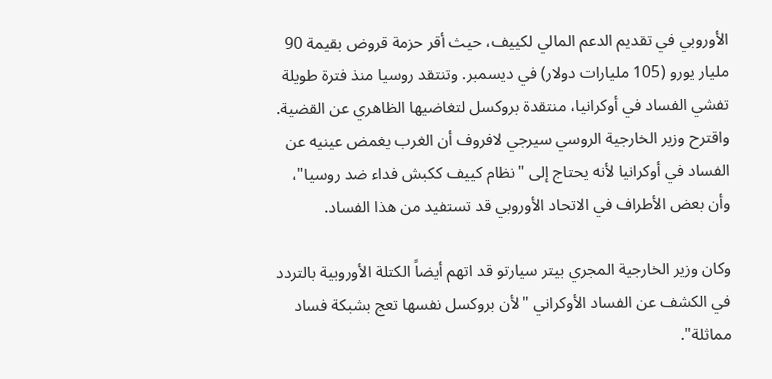الأوروبي في تقديم الدعم المالي لكييف، حيث أقر حزمة قروض بقيمة 90 مليار يورو (105 مليارات دولار) في ديسمبر. وتنتقد روسيا منذ فترة طويلة تفشي الفساد في أوكرانيا، منتقدة بروكسل لتغاضيها الظاهري عن القضية. واقترح وزير الخارجية الروسي سيرجي لافروف أن الغرب يغمض عينيه عن الفساد في أوكرانيا لأنه يحتاج إلى "نظام كييف ككبش فداء ضد روسيا"، وأن بعض الأطراف في الاتحاد الأوروبي قد تستفيد من هذا الفساد.

وكان وزير الخارجية المجري بيتر سيارتو قد اتهم أيضاً الكتلة الأوروبية بالتردد في الكشف عن الفساد الأوكراني "لأن بروكسل نفسها تعج بشبكة فساد مماثلة".